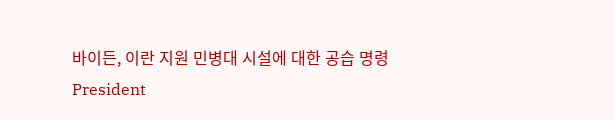바이든, 이란 지원 민병대 시설에 대한 공습 명령
President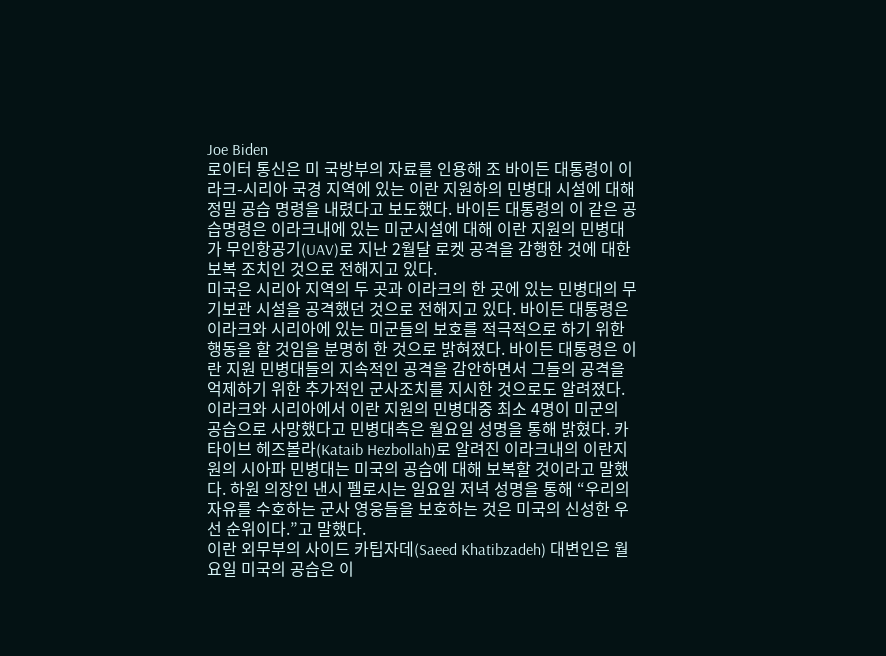Joe Biden
로이터 통신은 미 국방부의 자료를 인용해 조 바이든 대통령이 이라크-시리아 국경 지역에 있는 이란 지원하의 민병대 시설에 대해 정밀 공습 명령을 내렸다고 보도했다. 바이든 대통령의 이 같은 공습명령은 이라크내에 있는 미군시설에 대해 이란 지원의 민병대가 무인항공기(UAV)로 지난 2월달 로켓 공격을 감행한 것에 대한 보복 조치인 것으로 전해지고 있다.
미국은 시리아 지역의 두 곳과 이라크의 한 곳에 있는 민병대의 무기보관 시설을 공격했던 것으로 전해지고 있다. 바이든 대통령은 이라크와 시리아에 있는 미군들의 보호를 적극적으로 하기 위한 행동을 할 것임을 분명히 한 것으로 밝혀졌다. 바이든 대통령은 이란 지원 민병대들의 지속적인 공격을 감안하면서 그들의 공격을 억제하기 위한 추가적인 군사조치를 지시한 것으로도 알려졌다.
이라크와 시리아에서 이란 지원의 민병대중 최소 4명이 미군의 공습으로 사망했다고 민병대측은 월요일 성명을 통해 밝혔다. 카타이브 헤즈볼라(Kataib Hezbollah)로 알려진 이라크내의 이란지원의 시아파 민병대는 미국의 공습에 대해 보복할 것이라고 말했다. 하원 의장인 낸시 펠로시는 일요일 저녁 성명을 통해 “우리의 자유를 수호하는 군사 영웅들을 보호하는 것은 미국의 신성한 우선 순위이다.”고 말했다.
이란 외무부의 사이드 카팁자데(Saeed Khatibzadeh) 대변인은 월요일 미국의 공습은 이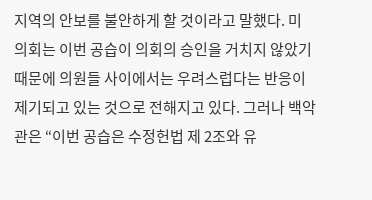지역의 안보를 불안하게 할 것이라고 말했다. 미 의회는 이번 공습이 의회의 승인을 거치지 않았기 때문에 의원들 사이에서는 우려스럽다는 반응이 제기되고 있는 것으로 전해지고 있다. 그러나 백악관은 “이번 공습은 수정헌법 제 2조와 유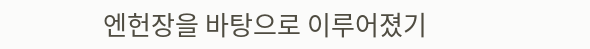엔헌장을 바탕으로 이루어졌기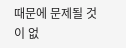때문에 문제될 것이 없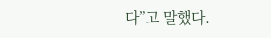다”고 말했다.